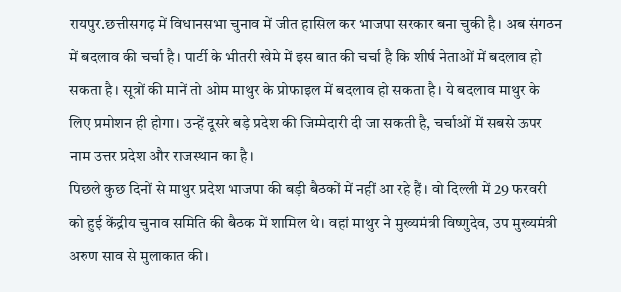रायपुर.छत्तीसगढ़ में विधानसभा चुनाव में जीत हासिल कर भाजपा सरकार बना चुकी है। अब संगठन में बदलाव की चर्चा है। पार्टी के भीतरी खेमे में इस बात की चर्चा है कि शीर्ष नेताओं में बदलाव हो सकता है। सूत्रों की मानें तो ओम माथुर के प्रोफाइल में बदलाव हो सकता है। ये बदलाव माथुर के लिए प्रमोशन ही होगा। उन्हें दूसरे बड़े प्रदेश की जिम्मेदारी दी जा सकती है, चर्चाओं में सबसे ऊपर नाम उत्तर प्रदेश और राजस्थान का है।
पिछले कुछ दिनों से माथुर प्रदेश भाजपा की बड़ी बैठकों में नहीं आ रहे हैं। वो दिल्ली में 29 फरवरी को हुई केंद्रीय चुनाव समिति की बैठक में शामिल थे। वहां माथुर ने मुख्यमंत्री विष्णुदेव, उप मुख्यमंत्री अरुण साव से मुलाकात की।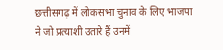छत्तीसगढ़ में लोकसभा चुनाव के लिए भाजपा ने जो प्रत्याशी उतारे हैं उनमें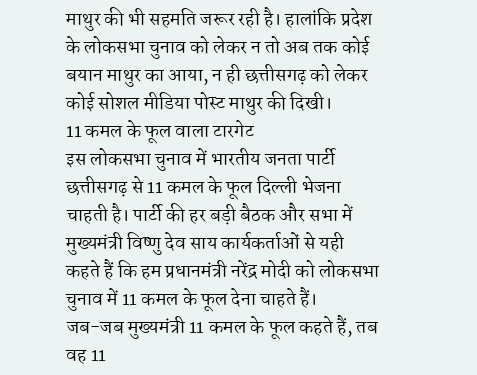माथुर की भी सहमति जरूर रही है। हालांकि प्रदेश के लोकसभा चुनाव को लेकर न तो अब तक कोई बयान माथुर का आया, न ही छत्तीसगढ़ को लेकर कोई सोशल मीडिया पोस्ट माथुर की दिखी।
11 कमल के फूल वाला टारगेट
इस लोकसभा चुनाव में भारतीय जनता पार्टी छत्तीसगढ़ से 11 कमल के फूल दिल्ली भेजना चाहती है। पार्टी की हर बड़ी बैठक और सभा में मुख्यमंत्री विष्णु देव साय कार्यकर्ताओं से यही कहते हैं कि हम प्रधानमंत्री नरेंद्र मोदी को लोकसभा चुनाव में 11 कमल के फूल देना चाहते हैं।
जब-जब मुख्यमंत्री 11 कमल के फूल कहते हैं, तब वह 11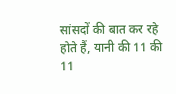सांसदों की बात कर रहे होते हैं, यानी की 11 की 11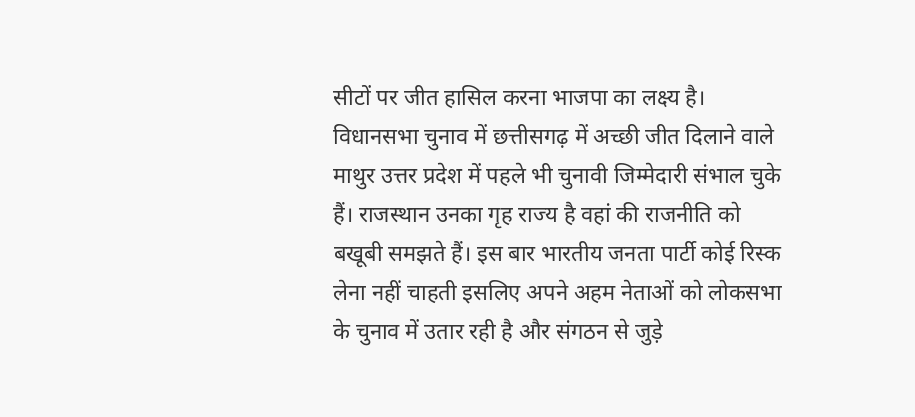सीटों पर जीत हासिल करना भाजपा का लक्ष्य है।
विधानसभा चुनाव में छत्तीसगढ़ में अच्छी जीत दिलाने वाले माथुर उत्तर प्रदेश में पहले भी चुनावी जिम्मेदारी संभाल चुके हैं। राजस्थान उनका गृह राज्य है वहां की राजनीति को बखूबी समझते हैं। इस बार भारतीय जनता पार्टी कोई रिस्क लेना नहीं चाहती इसलिए अपने अहम नेताओं को लोकसभा के चुनाव में उतार रही है और संगठन से जुड़े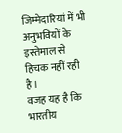जिम्मेदारियां में भी अनुभवियों के इस्तेमाल से हिचक नहीं रही है।
वजह यह है कि भारतीय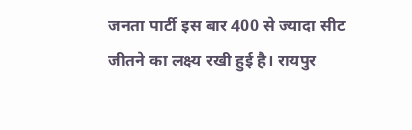जनता पार्टी इस बार 400 से ज्यादा सीट जीतने का लक्ष्य रखी हुई है। रायपुर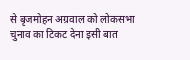से बृजमोहन अग्रवाल को लोकसभा चुनाव का टिकट देना इसी बात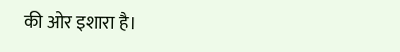की ओर इशारा है।